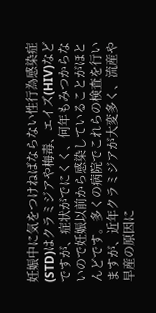妊娠中に気をつけねばならない性行為感染症(STD)はクラミジアや梅毒、エイズ(HIV)などですが、症状がでにくく、何年もみつからないので妊娠以前から感染していることがほとんどです。多くの病院でこれらの検査を行いますが、近年クラミジアが大変多く、流産や早産の原因に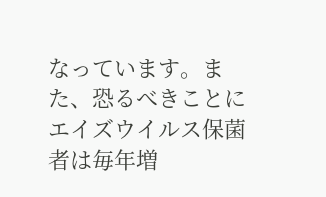なっています。また、恐るべきことにエイズウイルス保菌者は毎年増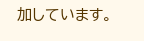加しています。